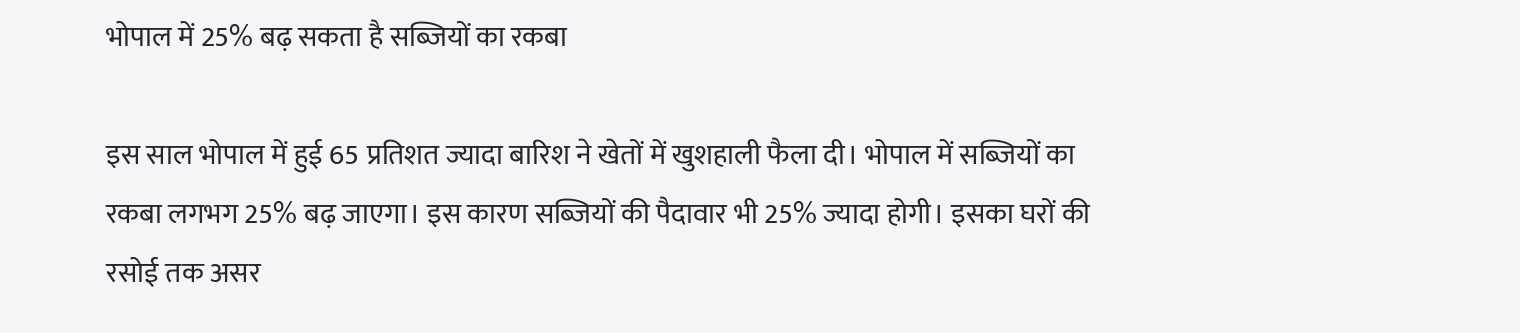भोपाल में 25% बढ़ सकता है सब्जियों का रकबा

इस साल भोपाल में हुई 65 प्रतिशत ज्यादा बारिश ने खेतों में खुशहाली फैला दी। भोपाल में सब्जियों का रकबा लगभग 25% बढ़ जाएगा। इस कारण सब्जियों की पैदावार भी 25% ज्यादा होगी। इसका घरों की रसोई तक असर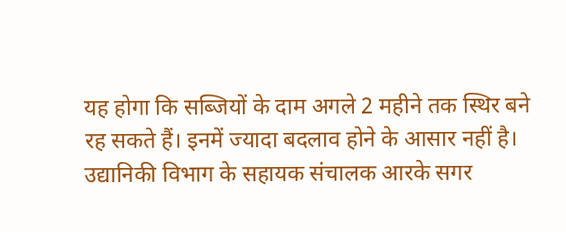यह होगा कि सब्जियों के दाम अगले 2 महीने तक स्थिर बने रह सकते हैं। इनमें ज्यादा बदलाव होने के आसार नहीं है।
उद्यानिकी विभाग के सहायक संचालक आरके सगर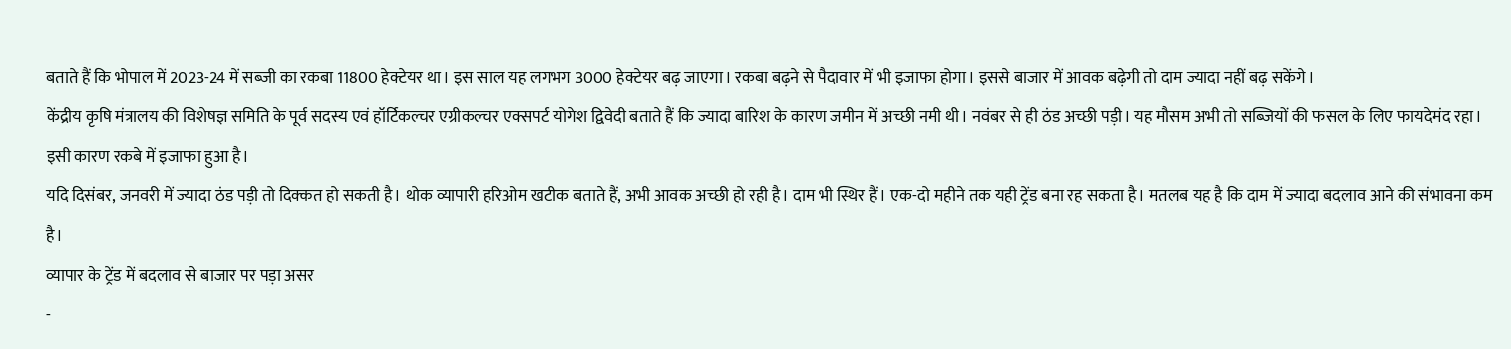बताते हैं कि भोपाल में 2023-24 में सब्जी का रकबा 11800 हेक्टेयर था। इस साल यह लगभग 3000 हेक्टेयर बढ़ जाएगा। रकबा बढ़ने से पैदावार में भी इजाफा होगा। इससे बाजार में आवक बढ़ेगी तो दाम ज्यादा नहीं बढ़ सकेंगे।
केंद्रीय कृषि मंत्रालय की विशेषज्ञ समिति के पूर्व सदस्य एवं हॉर्टिकल्चर एग्रीकल्चर एक्सपर्ट योगेश द्विवेदी बताते हैं कि ज्यादा बारिश के कारण जमीन में अच्छी नमी थी। नवंबर से ही ठंड अच्छी पड़ी। यह मौसम अभी तो सब्जियों की फसल के लिए फायदेमंद रहा। इसी कारण रकबे में इजाफा हुआ है।
यदि दिसंबर, जनवरी में ज्यादा ठंड पड़ी तो दिक्कत हो सकती है। थोक व्यापारी हरिओम खटीक बताते हैं, अभी आवक अच्छी हो रही है। दाम भी स्थिर हैं। एक-दो महीने तक यही ट्रेंड बना रह सकता है। मतलब यह है कि दाम में ज्यादा बदलाव आने की संभावना कम है।
व्यापार के ट्रेंड में बदलाव से बाजार पर पड़ा असर
-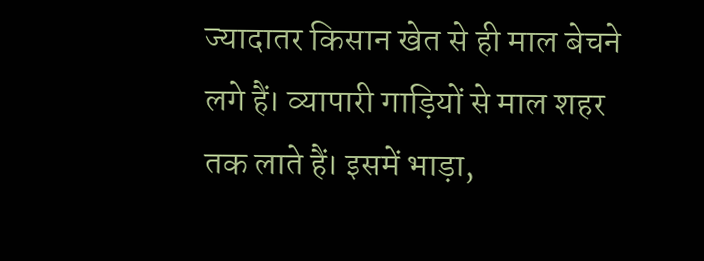ज्यादातर किसान खेत से ही माल बेचने लगे हैं। व्यापारी गाड़ियों से माल शहर तक लाते हैं। इसमें भाड़ा,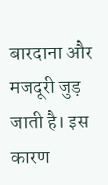बारदाना और मजदूरी जुड़ जाती है। इस कारण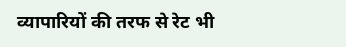व्यापारियों की तरफ से रेट भी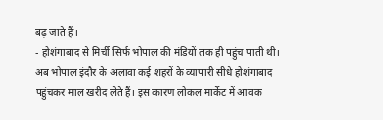बढ़ जाते हैं।
- होशंगाबाद से मिर्ची सिर्फ भोपाल की मंडियों तक ही पहुंच पाती थी। अब भोपाल इंदौर के अलावा कई शहरों के व्यापारी सीधे होशंगाबाद पहुंचकर माल खरीद लेते हैं। इस कारण लोकल मार्केट में आवक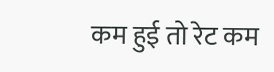कम हुई तो रेट कम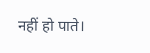नहीं हो पाते।